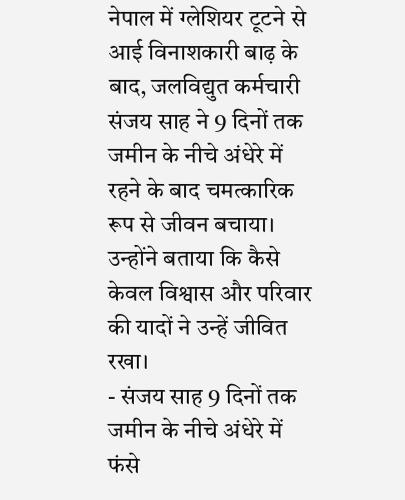नेपाल में ग्लेशियर टूटने से आई विनाशकारी बाढ़ के बाद, जलविद्युत कर्मचारी संजय साह ने 9 दिनों तक जमीन के नीचे अंधेरे में रहने के बाद चमत्कारिक रूप से जीवन बचाया। उन्होंने बताया कि कैसे केवल विश्वास और परिवार की यादों ने उन्हें जीवित रखा।
- संजय साह 9 दिनों तक जमीन के नीचे अंधेरे में फंसे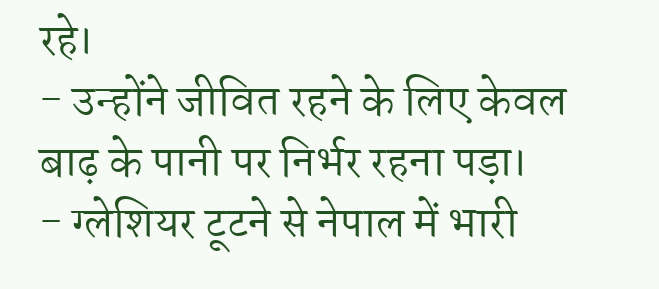रहे।
- उन्होंने जीवित रहने के लिए केवल बाढ़ के पानी पर निर्भर रहना पड़ा।
- ग्लेशियर टूटने से नेपाल में भारी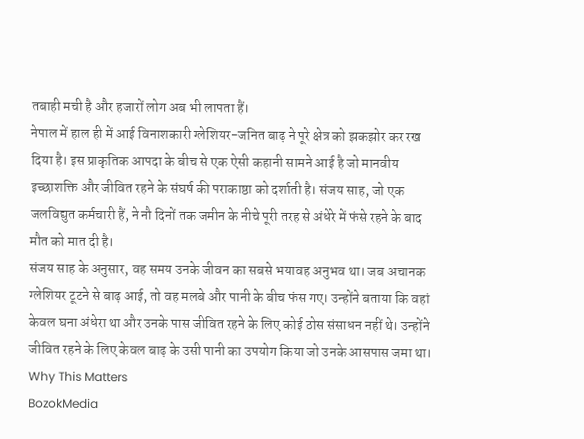तबाही मची है और हजारों लोग अब भी लापता हैं।
नेपाल में हाल ही में आई विनाशकारी ग्लेशियर-जनित बाढ़ ने पूरे क्षेत्र को झकझोर कर रख दिया है। इस प्राकृतिक आपदा के बीच से एक ऐसी कहानी सामने आई है जो मानवीय इच्छाशक्ति और जीवित रहने के संघर्ष की पराकाष्ठा को दर्शाती है। संजय साह, जो एक जलविद्युत कर्मचारी हैं, ने नौ दिनों तक जमीन के नीचे पूरी तरह से अंधेरे में फंसे रहने के बाद मौत को मात दी है।
संजय साह के अनुसार, वह समय उनके जीवन का सबसे भयावह अनुभव था। जब अचानक ग्लेशियर टूटने से बाढ़ आई, तो वह मलबे और पानी के बीच फंस गए। उन्होंने बताया कि वहां केवल घना अंधेरा था और उनके पास जीवित रहने के लिए कोई ठोस संसाधन नहीं थे। उन्होंने जीवित रहने के लिए केवल बाढ़ के उसी पानी का उपयोग किया जो उनके आसपास जमा था।
Why This Matters
BozokMedia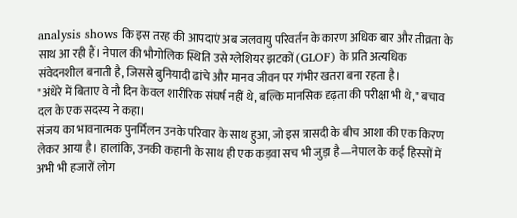analysis shows कि इस तरह की आपदाएं अब जलवायु परिवर्तन के कारण अधिक बार और तीव्रता के साथ आ रही हैं। नेपाल की भौगोलिक स्थिति उसे ग्लेशियर झटकों (GLOF) के प्रति अत्यधिक संवेदनशील बनाती है, जिससे बुनियादी ढांचे और मानव जीवन पर गंभीर खतरा बना रहता है।
"अंधेरे में बिताए वे नौ दिन केवल शारीरिक संघर्ष नहीं थे, बल्कि मानसिक दृढ़ता की परीक्षा भी थे," बचाव दल के एक सदस्य ने कहा।
संजय का भावनात्मक पुनर्मिलन उनके परिवार के साथ हुआ, जो इस त्रासदी के बीच आशा की एक किरण लेकर आया है। हालांकि, उनकी कहानी के साथ ही एक कड़वा सच भी जुड़ा है—नेपाल के कई हिस्सों में अभी भी हजारों लोग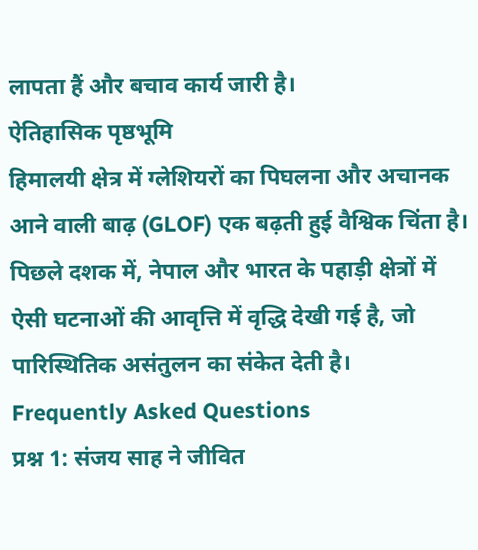लापता हैं और बचाव कार्य जारी है।
ऐतिहासिक पृष्ठभूमि
हिमालयी क्षेत्र में ग्लेशियरों का पिघलना और अचानक आने वाली बाढ़ (GLOF) एक बढ़ती हुई वैश्विक चिंता है। पिछले दशक में, नेपाल और भारत के पहाड़ी क्षेत्रों में ऐसी घटनाओं की आवृत्ति में वृद्धि देखी गई है, जो पारिस्थितिक असंतुलन का संकेत देती है।
Frequently Asked Questions
प्रश्न 1: संजय साह ने जीवित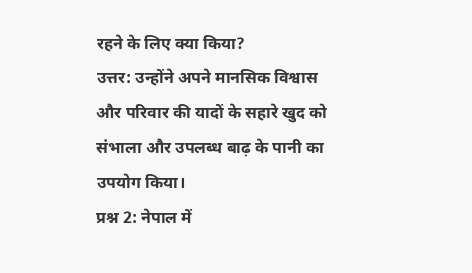रहने के लिए क्या किया?
उत्तर: उन्होंने अपने मानसिक विश्वास और परिवार की यादों के सहारे खुद को संभाला और उपलब्ध बाढ़ के पानी का उपयोग किया।
प्रश्न 2: नेपाल में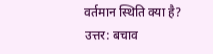वर्तमान स्थिति क्या है?
उत्तर: बचाव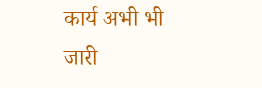कार्य अभी भी जारी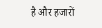है और हजारों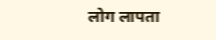लोग लापता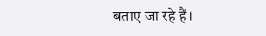बताए जा रहे हैं।